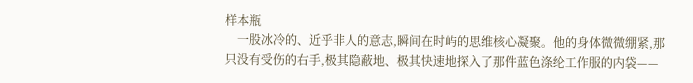样本瓶
    一股冰冷的、近乎非人的意志,瞬间在时屿的思维核心凝聚。他的身体微微绷紧,那只没有受伤的右手,极其隐蔽地、极其快速地探入了那件蓝色涤纶工作服的内袋——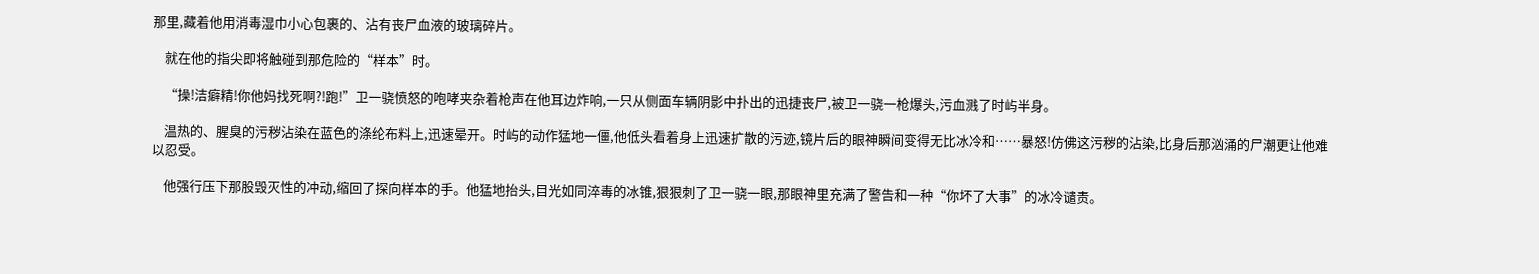那里,藏着他用消毒湿巾小心包裹的、沾有丧尸血液的玻璃碎片。

    就在他的指尖即将触碰到那危险的“样本”时。

    “操!洁癖精!你他妈找死啊?!跑!”卫一骁愤怒的咆哮夹杂着枪声在他耳边炸响,一只从侧面车辆阴影中扑出的迅捷丧尸,被卫一骁一枪爆头,污血溅了时屿半身。

    温热的、腥臭的污秽沾染在蓝色的涤纶布料上,迅速晕开。时屿的动作猛地一僵,他低头看着身上迅速扩散的污迹,镜片后的眼神瞬间变得无比冰冷和……暴怒!仿佛这污秽的沾染,比身后那汹涌的尸潮更让他难以忍受。

    他强行压下那股毁灭性的冲动,缩回了探向样本的手。他猛地抬头,目光如同淬毒的冰锥,狠狠刺了卫一骁一眼,那眼神里充满了警告和一种“你坏了大事”的冰冷谴责。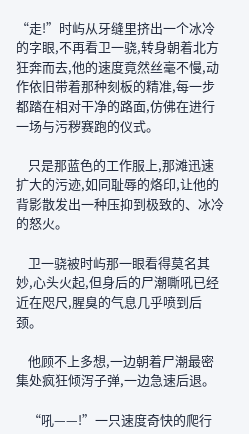“走!”时屿从牙缝里挤出一个冰冷的字眼,不再看卫一骁,转身朝着北方狂奔而去,他的速度竟然丝毫不慢,动作依旧带着那种刻板的精准,每一步都踏在相对干净的路面,仿佛在进行一场与污秽赛跑的仪式。

    只是那蓝色的工作服上,那滩迅速扩大的污迹,如同耻辱的烙印,让他的背影散发出一种压抑到极致的、冰冷的怒火。

    卫一骁被时屿那一眼看得莫名其妙,心头火起,但身后的尸潮嘶吼已经近在咫尺,腥臭的气息几乎喷到后颈。

    他顾不上多想,一边朝着尸潮最密集处疯狂倾泻子弹,一边急速后退。

    “吼——!”一只速度奇快的爬行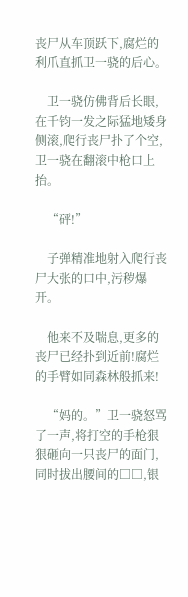丧尸从车顶跃下,腐烂的利爪直抓卫一骁的后心。

    卫一骁仿佛背后长眼,在千钧一发之际猛地矮身侧滚,爬行丧尸扑了个空,卫一骁在翻滚中枪口上抬。

    “砰!”

    子弹精准地射入爬行丧尸大张的口中,污秽爆开。

    他来不及喘息,更多的丧尸已经扑到近前!腐烂的手臂如同森林般抓来!

    “妈的。”卫一骁怒骂了一声,将打空的手枪狠狠砸向一只丧尸的面门,同时拔出腰间的□□,银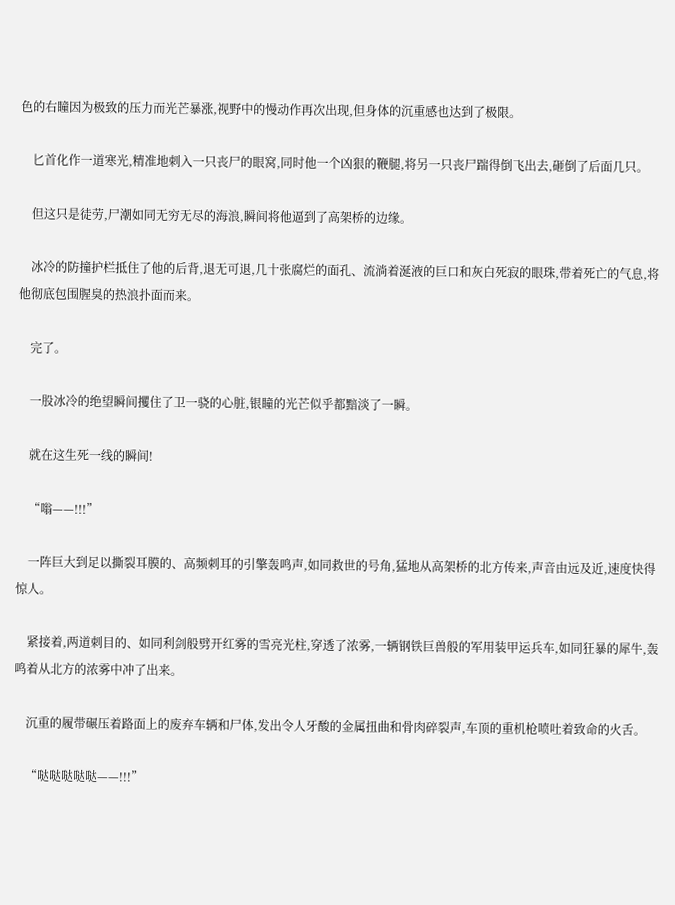色的右瞳因为极致的压力而光芒暴涨,视野中的慢动作再次出现,但身体的沉重感也达到了极限。

    匕首化作一道寒光,精准地刺入一只丧尸的眼窝,同时他一个凶狠的鞭腿,将另一只丧尸踹得倒飞出去,砸倒了后面几只。

    但这只是徒劳,尸潮如同无穷无尽的海浪,瞬间将他逼到了高架桥的边缘。

    冰冷的防撞护栏抵住了他的后背,退无可退,几十张腐烂的面孔、流淌着涎液的巨口和灰白死寂的眼珠,带着死亡的气息,将他彻底包围腥臭的热浪扑面而来。

    完了。

    一股冰冷的绝望瞬间攫住了卫一骁的心脏,银瞳的光芒似乎都黯淡了一瞬。

    就在这生死一线的瞬间!

    “嗡——!!!”

    一阵巨大到足以撕裂耳膜的、高频刺耳的引擎轰鸣声,如同救世的号角,猛地从高架桥的北方传来,声音由远及近,速度快得惊人。

    紧接着,两道刺目的、如同利剑般劈开红雾的雪亮光柱,穿透了浓雾,一辆钢铁巨兽般的军用装甲运兵车,如同狂暴的犀牛,轰鸣着从北方的浓雾中冲了出来。

    沉重的履带碾压着路面上的废弃车辆和尸体,发出令人牙酸的金属扭曲和骨肉碎裂声,车顶的重机枪喷吐着致命的火舌。

    “哒哒哒哒哒——!!!”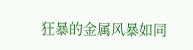狂暴的金属风暴如同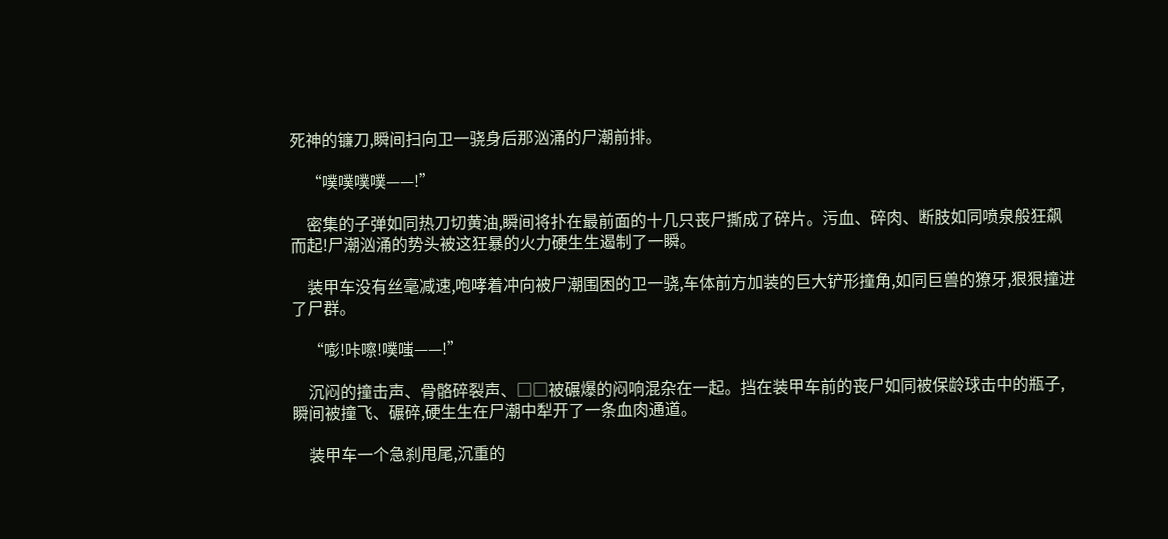死神的镰刀,瞬间扫向卫一骁身后那汹涌的尸潮前排。

    “噗噗噗噗——!”

    密集的子弹如同热刀切黄油,瞬间将扑在最前面的十几只丧尸撕成了碎片。污血、碎肉、断肢如同喷泉般狂飙而起!尸潮汹涌的势头被这狂暴的火力硬生生遏制了一瞬。

    装甲车没有丝毫减速,咆哮着冲向被尸潮围困的卫一骁,车体前方加装的巨大铲形撞角,如同巨兽的獠牙,狠狠撞进了尸群。

    “嘭!咔嚓!噗嗤——!”

    沉闷的撞击声、骨骼碎裂声、□□被碾爆的闷响混杂在一起。挡在装甲车前的丧尸如同被保龄球击中的瓶子,瞬间被撞飞、碾碎,硬生生在尸潮中犁开了一条血肉通道。

    装甲车一个急刹甩尾,沉重的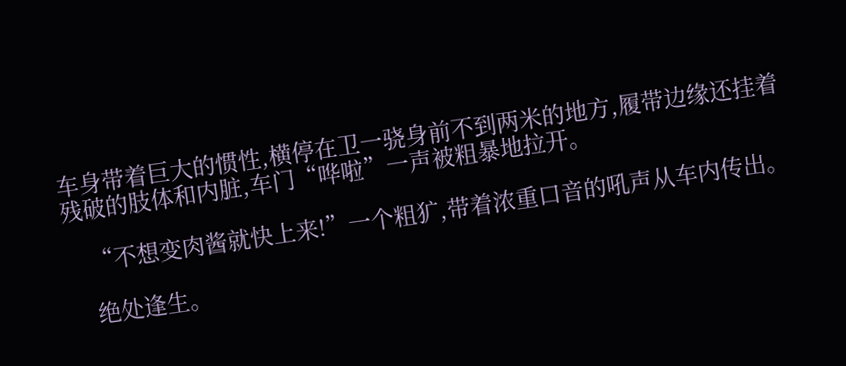车身带着巨大的惯性,横停在卫一骁身前不到两米的地方,履带边缘还挂着残破的肢体和内脏,车门“哗啦”一声被粗暴地拉开。

    “不想变肉酱就快上来!”一个粗犷,带着浓重口音的吼声从车内传出。

    绝处逢生。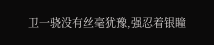卫一骁没有丝毫犹豫,强忍着银瞳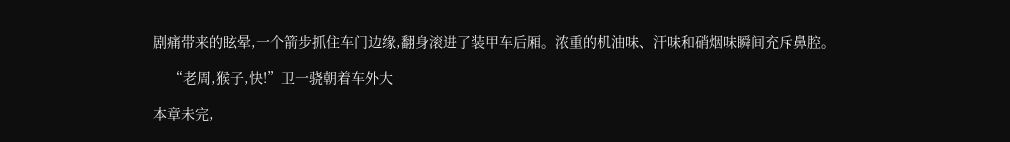剧痛带来的眩晕,一个箭步抓住车门边缘,翻身滚进了装甲车后厢。浓重的机油味、汗味和硝烟味瞬间充斥鼻腔。

    “老周,猴子,快!”卫一骁朝着车外大

本章未完,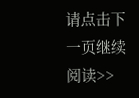请点击下一页继续阅读>>